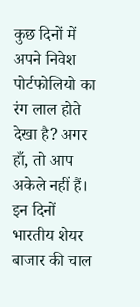कुछ दिनों में अपने निवेश पोर्टफोलियो का रंग लाल होते देखा है? अगर हाँ, तो आप अकेले नहीं हैं। इन दिनों भारतीय शेयर बाजार की चाल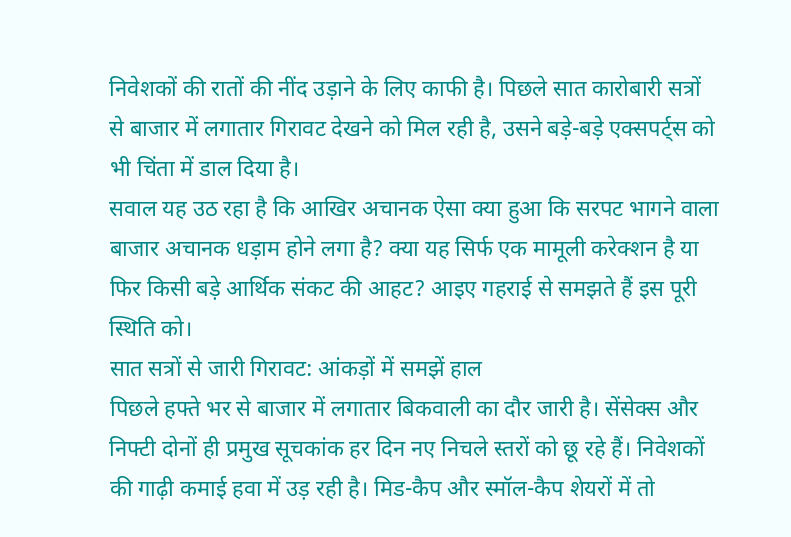निवेशकों की रातों की नींद उड़ाने के लिए काफी है। पिछले सात कारोबारी सत्रों से बाजार में लगातार गिरावट देखने को मिल रही है, उसने बड़े-बड़े एक्सपर्ट्स को भी चिंता में डाल दिया है।
सवाल यह उठ रहा है कि आखिर अचानक ऐसा क्या हुआ कि सरपट भागने वाला बाजार अचानक धड़ाम होने लगा है? क्या यह सिर्फ एक मामूली करेक्शन है या फिर किसी बड़े आर्थिक संकट की आहट? आइए गहराई से समझते हैं इस पूरी स्थिति को।
सात सत्रों से जारी गिरावट: आंकड़ों में समझें हाल
पिछले हफ्ते भर से बाजार में लगातार बिकवाली का दौर जारी है। सेंसेक्स और निफ्टी दोनों ही प्रमुख सूचकांक हर दिन नए निचले स्तरों को छू रहे हैं। निवेशकों की गाढ़ी कमाई हवा में उड़ रही है। मिड-कैप और स्मॉल-कैप शेयरों में तो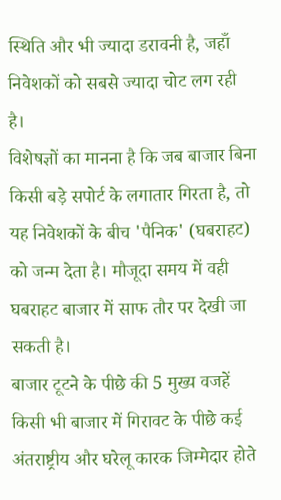स्थिति और भी ज्यादा डरावनी है, जहाँ निवेशकों को सबसे ज्यादा चोट लग रही है।
विशेषज्ञों का मानना है कि जब बाजार बिना किसी बड़े सपोर्ट के लगातार गिरता है, तो यह निवेशकों के बीच 'पैनिक' (घबराहट) को जन्म देता है। मौजूदा समय में वही घबराहट बाजार में साफ तौर पर देखी जा सकती है।
बाजार टूटने के पीछे की 5 मुख्य वजहें
किसी भी बाजार में गिरावट के पीछे कई अंतराष्ट्रीय और घरेलू कारक जिम्मेदार होते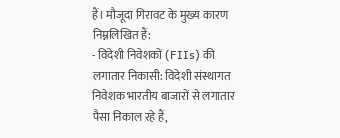हैं। मौजूदा गिरावट के मुख्य कारण निम्नलिखित हैं:
- विदेशी निवेशकों (FIIs) की लगातार निकासी: विदेशी संस्थागत निवेशक भारतीय बाजारों से लगातार पैसा निकाल रहे हैं,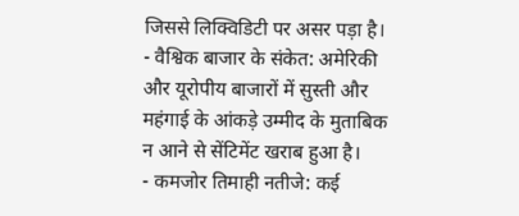जिससे लिक्विडिटी पर असर पड़ा है।
- वैश्विक बाजार के संकेत: अमेरिकी और यूरोपीय बाजारों में सुस्ती और महंगाई के आंकड़े उम्मीद के मुताबिक न आने से सेंटिमेंट खराब हुआ है।
- कमजोर तिमाही नतीजे: कई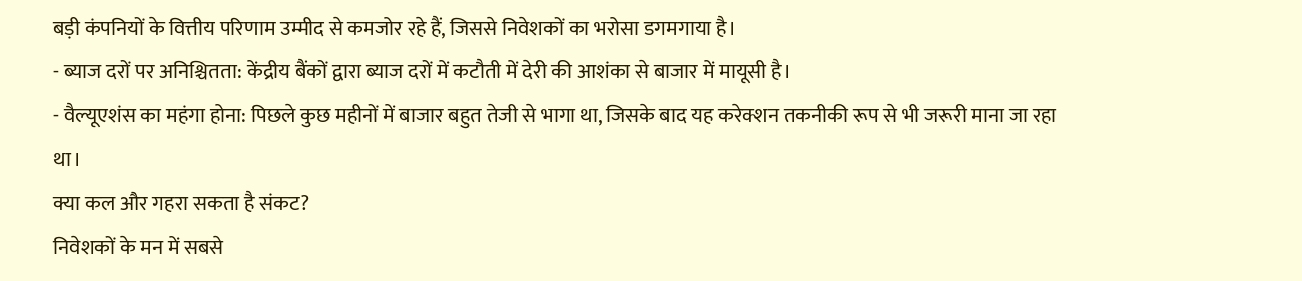बड़ी कंपनियों के वित्तीय परिणाम उम्मीद से कमजोर रहे हैं, जिससे निवेशकों का भरोसा डगमगाया है।
- ब्याज दरों पर अनिश्चितता: केंद्रीय बैंकों द्वारा ब्याज दरों में कटौती में देरी की आशंका से बाजार में मायूसी है।
- वैल्यूएशंस का महंगा होना: पिछले कुछ महीनों में बाजार बहुत तेजी से भागा था, जिसके बाद यह करेक्शन तकनीकी रूप से भी जरूरी माना जा रहा था।
क्या कल और गहरा सकता है संकट?
निवेशकों के मन में सबसे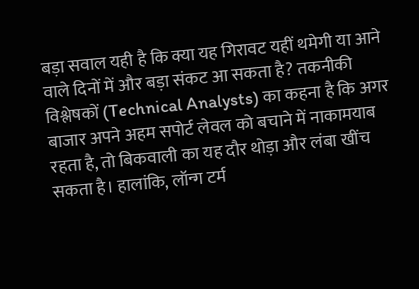बड़ा सवाल यही है कि क्या यह गिरावट यहीं थमेगी या आने वाले दिनों में और बड़ा संकट आ सकता है? तकनीकी विश्लेषकों (Technical Analysts) का कहना है कि अगर बाजार अपने अहम सपोर्ट लेवल को बचाने में नाकामयाब रहता है, तो बिकवाली का यह दौर थोड़ा और लंबा खींच सकता है। हालांकि, लॉन्ग टर्म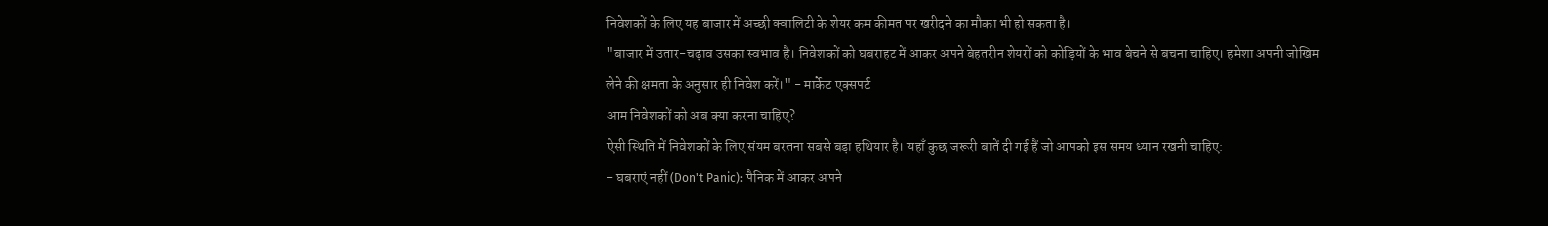निवेशकों के लिए यह बाजार में अच्छी क्वालिटी के शेयर कम कीमत पर खरीदने का मौका भी हो सकता है।
"बाजार में उतार-चढ़ाव उसका स्वभाव है। निवेशकों को घबराहट में आकर अपने बेहतरीन शेयरों को कोड़ियों के भाव बेचने से बचना चाहिए। हमेशा अपनी जोखिम लेने की क्षमता के अनुसार ही निवेश करें।" - मार्केट एक्सपर्ट
आम निवेशकों को अब क्या करना चाहिए?
ऐसी स्थिति में निवेशकों के लिए संयम बरतना सबसे बड़ा हथियार है। यहाँ कुछ जरूरी बातें दी गई हैं जो आपको इस समय ध्यान रखनी चाहिए:
- घबराएं नहीं (Don't Panic): पैनिक में आकर अपने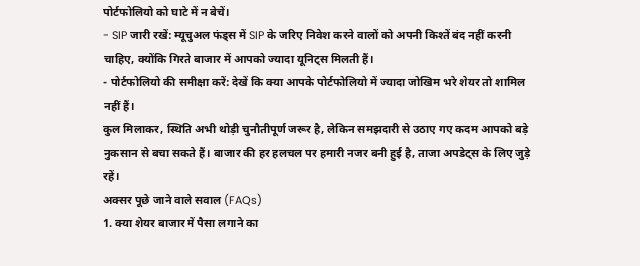पोर्टफोलियो को घाटे में न बेचें।
- SIP जारी रखें: म्यूचुअल फंड्स में SIP के जरिए निवेश करने वालों को अपनी किश्तें बंद नहीं करनी चाहिए, क्योंकि गिरते बाजार में आपको ज्यादा यूनिट्स मिलती हैं।
- पोर्टफोलियो की समीक्षा करें: देखें कि क्या आपके पोर्टफोलियो में ज्यादा जोखिम भरे शेयर तो शामिल नहीं हैं।
कुल मिलाकर, स्थिति अभी थोड़ी चुनौतीपूर्ण जरूर है, लेकिन समझदारी से उठाए गए कदम आपको बड़े नुकसान से बचा सकते हैं। बाजार की हर हलचल पर हमारी नजर बनी हुई है, ताजा अपडेट्स के लिए जुड़े रहें।
अक्सर पूछे जाने वाले सवाल (FAQs)
1. क्या शेयर बाजार में पैसा लगाने का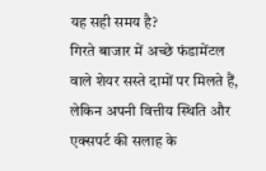यह सही समय है?
गिरते बाजार में अच्छे फंडामेंटल वाले शेयर सस्ते दामों पर मिलते हैं, लेकिन अपनी वित्तीय स्थिति और एक्सपर्ट की सलाह के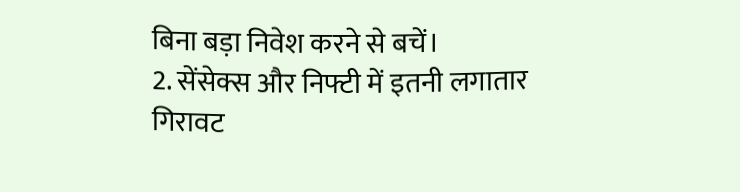बिना बड़ा निवेश करने से बचें।
2. सेंसेक्स और निफ्टी में इतनी लगातार गिरावट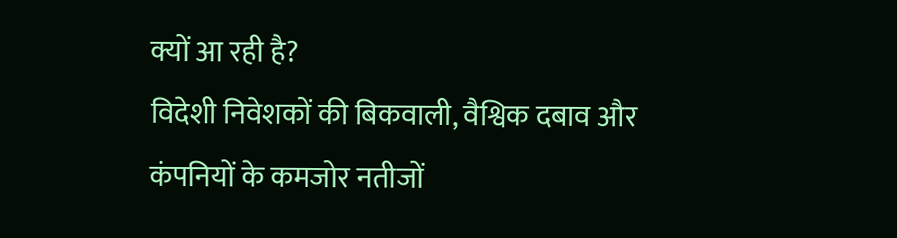क्यों आ रही है?
विदेशी निवेशकों की बिकवाली, वैश्विक दबाव और कंपनियों के कमजोर नतीजों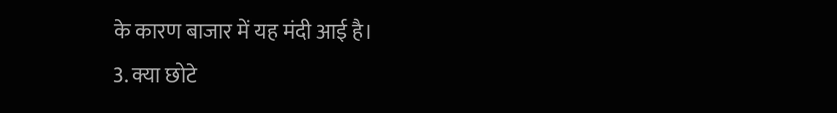के कारण बाजार में यह मंदी आई है।
3. क्या छोटे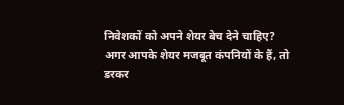निवेशकों को अपने शेयर बेच देने चाहिए?
अगर आपके शेयर मजबूत कंपनियों के हैं, तो डरकर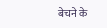बेचने के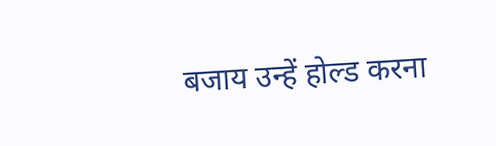बजाय उन्हें होल्ड करना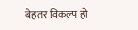बेहतर विकल्प हो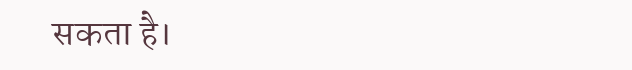सकता है।